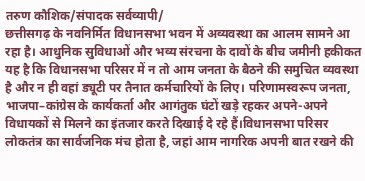तरुण कौशिक/संपादक सर्वव्यापी/
छत्तीसगढ़ के नवनिर्मित विधानसभा भवन में अव्यवस्था का आलम सामने आ रहा है। आधुनिक सुविधाओं और भव्य संरचना के दावों के बीच जमीनी हकीकत यह है कि विधानसभा परिसर में न तो आम जनता के बैठने की समुचित व्यवस्था है और न ही वहां ड्यूटी पर तैनात कर्मचारियों के लिए। परिणामस्वरूप जनता, भाजपा–कांग्रेस के कार्यकर्ता और आगंतुक घंटों खड़े रहकर अपने-अपने विधायकों से मिलने का इंतजार करते दिखाई दे रहे हैं।विधानसभा परिसर लोकतंत्र का सार्वजनिक मंच होता है, जहां आम नागरिक अपनी बात रखने की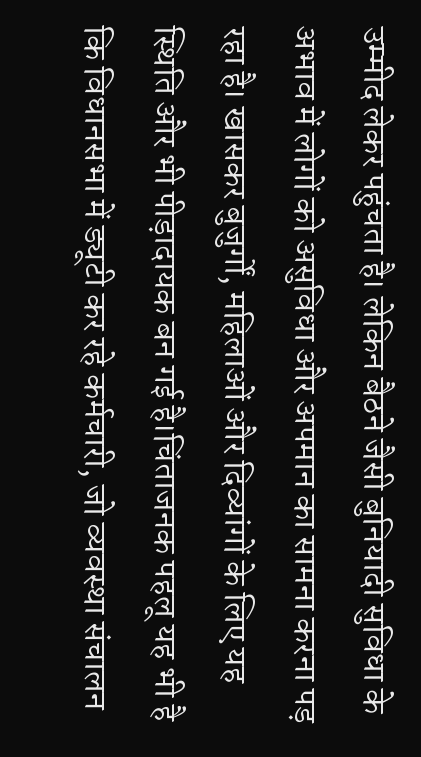उम्मीद लेकर पहुंचता है। लेकिन बैठने जैसी बुनियादी सुविधा के अभाव में लोगों को असुविधा और अपमान का सामना करना पड़ रहा है। खासकर बुजुर्गों, महिलाओं और दिव्यांगों के लिए यह स्थिति और भी पीड़ादायक बन गई है।चिंताजनक पहलू यह भी है कि विधानसभा में ड्यूटी कर रहे कर्मचारी, जो व्यवस्था संचालन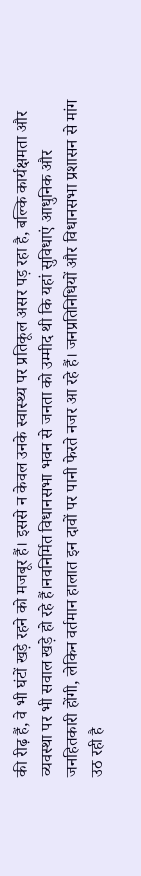की रीढ़ हैं, वे भी घंटों खड़े रहने को मजबूर हैं। इससे न केवल उनके स्वास्थ्य पर प्रतिकूल असर पड़ रहा है, बल्कि कार्यक्षमता और व्यवस्था पर भी सवाल खड़े हो रहे हैं।नवनिर्मित विधानसभा भवन से जनता को उम्मीद थी कि यहां सुविधाएं आधुनिक और जनहितकारी होंगी, लेकिन वर्तमान हालात इन दावों पर पानी फेरते नजर आ रहे हैं। जनप्रतिनिधियों और विधानसभा प्रशासन से मांग उठ रही है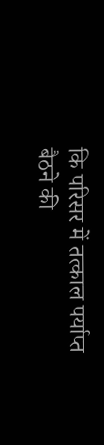कि परिसर में तत्काल पर्याप्त बैठने की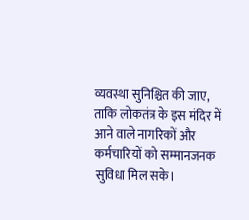व्यवस्था सुनिश्चित की जाए, ताकि लोकतंत्र के इस मंदिर में आने वाले नागरिकों और कर्मचारियों को सम्मानजनक सुविधा मिल सके।